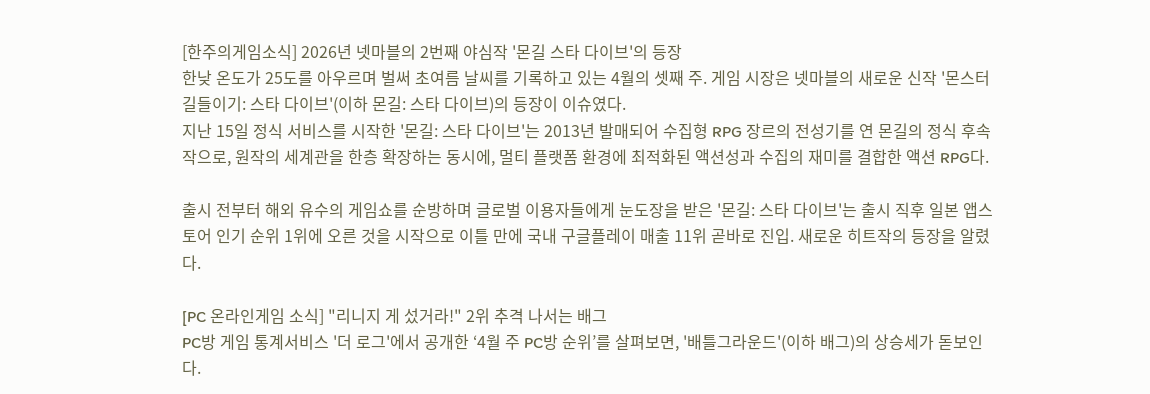[한주의게임소식] 2026년 넷마블의 2번째 야심작 '몬길 스타 다이브'의 등장
한낮 온도가 25도를 아우르며 벌써 초여름 날씨를 기록하고 있는 4월의 셋째 주. 게임 시장은 넷마블의 새로운 신작 '몬스터 길들이기: 스타 다이브'(이하 몬길: 스타 다이브)의 등장이 이슈였다.
지난 15일 정식 서비스를 시작한 '몬길: 스타 다이브'는 2013년 발매되어 수집형 RPG 장르의 전성기를 연 몬길의 정식 후속작으로, 원작의 세계관을 한층 확장하는 동시에, 멀티 플랫폼 환경에 최적화된 액션성과 수집의 재미를 결합한 액션 RPG다.

출시 전부터 해외 유수의 게임쇼를 순방하며 글로벌 이용자들에게 눈도장을 받은 '몬길: 스타 다이브'는 출시 직후 일본 앱스토어 인기 순위 1위에 오른 것을 시작으로 이틀 만에 국내 구글플레이 매출 11위 곧바로 진입. 새로운 히트작의 등장을 알렸다.

[PC 온라인게임 소식] "리니지 게 섰거라!" 2위 추격 나서는 배그
PC방 게임 통계서비스 '더 로그'에서 공개한 ‘4월 주 PC방 순위’를 살펴보면, '배틀그라운드'(이하 배그)의 상승세가 돋보인다.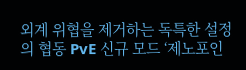외계 위협을 제거하는 독특한 설정의 협동 PvE 신규 모드 ‘제노포인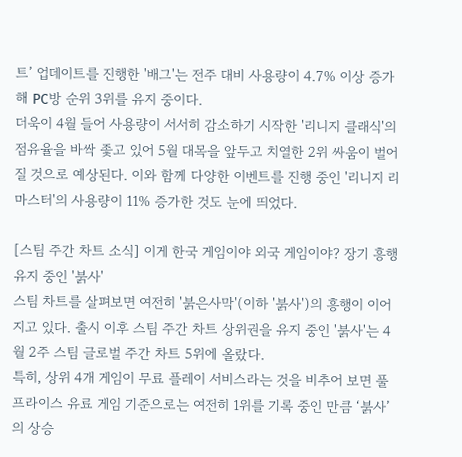트’ 업데이트를 진행한 '배그'는 전주 대비 사용량이 4.7% 이상 증가해 PC방 순위 3위를 유지 중이다.
더욱이 4월 들어 사용량이 서서히 감소하기 시작한 '리니지 클래식'의 점유율을 바싹 좇고 있어 5월 대목을 앞두고 치열한 2위 싸움이 벌어질 것으로 예상된다. 이와 함께 다양한 이벤트를 진행 중인 '리니지 리마스터'의 사용량이 11% 증가한 것도 눈에 띄었다.

[스팀 주간 차트 소식] 이게 한국 게임이야 외국 게임이야? 장기 흥행 유지 중인 '붉사'
스팀 차트를 살펴보면 여전히 '붉은사막'(이하 '붉사')의 흥행이 이어지고 있다. 출시 이후 스팀 주간 차트 상위권을 유지 중인 '붉사'는 4월 2주 스팀 글로벌 주간 차트 5위에 올랐다.
특히, 상위 4개 게임이 무료 플레이 서비스라는 것을 비추어 보면 풀 프라이스 유료 게임 기준으로는 여전히 1위를 기록 중인 만큼 ‘붉사’의 상승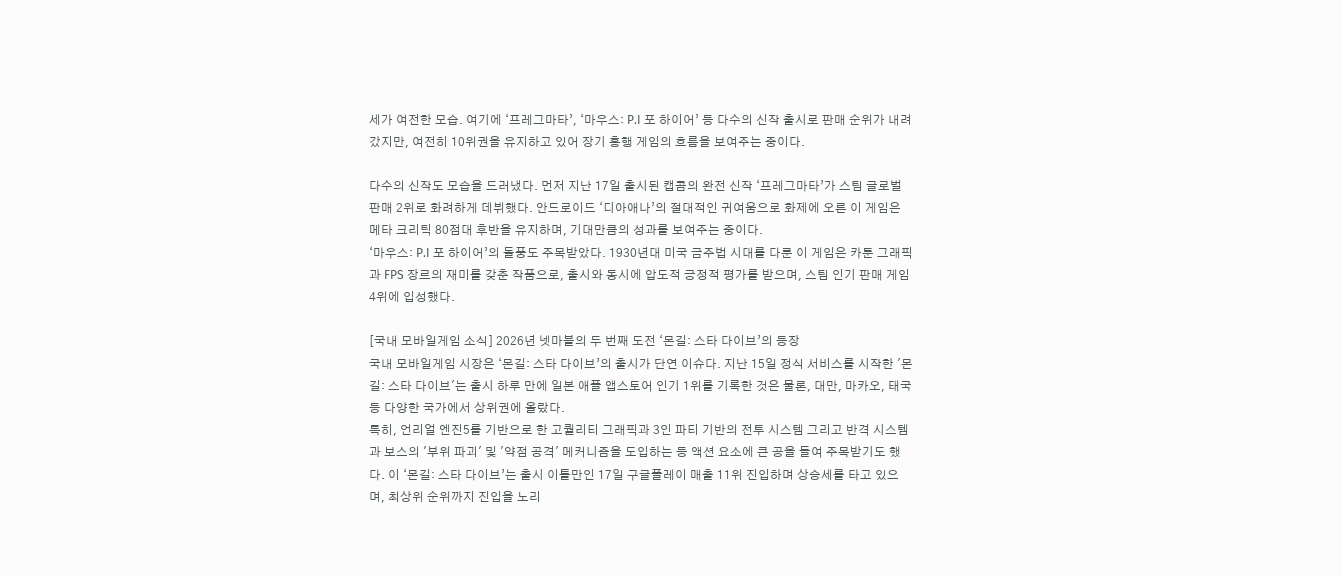세가 여전한 모습. 여기에 ‘프레그마타’, ‘마우스: P.I 포 하이어’ 등 다수의 신작 출시로 판매 순위가 내려갔지만, 여전히 10위권을 유지하고 있어 장기 흥행 게임의 흐름을 보여주는 중이다.

다수의 신작도 모습을 드러냈다. 먼저 지난 17일 출시된 캡콤의 완전 신작 ‘프레그마타’가 스팀 글로벌 판매 2위로 화려하게 데뷔했다. 안드로이드 ‘디아애나’의 절대적인 귀여움으로 화제에 오른 이 게임은 메타 크리틱 80점대 후반을 유지하며, 기대만큼의 성과를 보여주는 중이다.
‘마우스: P.I 포 하이어’의 돌풍도 주목받았다. 1930년대 미국 금주법 시대를 다룬 이 게임은 카툰 그래픽과 FPS 장르의 재미를 갖춘 작품으로, 출시와 동시에 압도적 긍정적 평가를 받으며, 스팀 인기 판매 게임 4위에 입성했다.

[국내 모바일게임 소식] 2026년 넷마블의 두 번째 도전 ‘몬길: 스타 다이브’의 등장
국내 모바일게임 시장은 ‘몬길: 스타 다이브’의 출시가 단연 이슈다. 지난 15일 정식 서비스를 시작한 '몬길: 스타 다이브'는 출시 하루 만에 일본 애플 앱스토어 인기 1위를 기록한 것은 물론, 대만, 마카오, 태국 등 다양한 국가에서 상위권에 올랐다.
특히, 언리얼 엔진5를 기반으로 한 고퀄리티 그래픽과 3인 파티 기반의 전투 시스템 그리고 반격 시스템과 보스의 '부위 파괴' 및 '약점 공격' 메커니즘을 도입하는 등 액션 요소에 큰 공을 들여 주목받기도 했다. 이 ‘몬길: 스타 다이브’는 출시 이틀만인 17일 구글플레이 매출 11위 진입하며 상승세를 타고 있으며, 최상위 순위까지 진입을 노리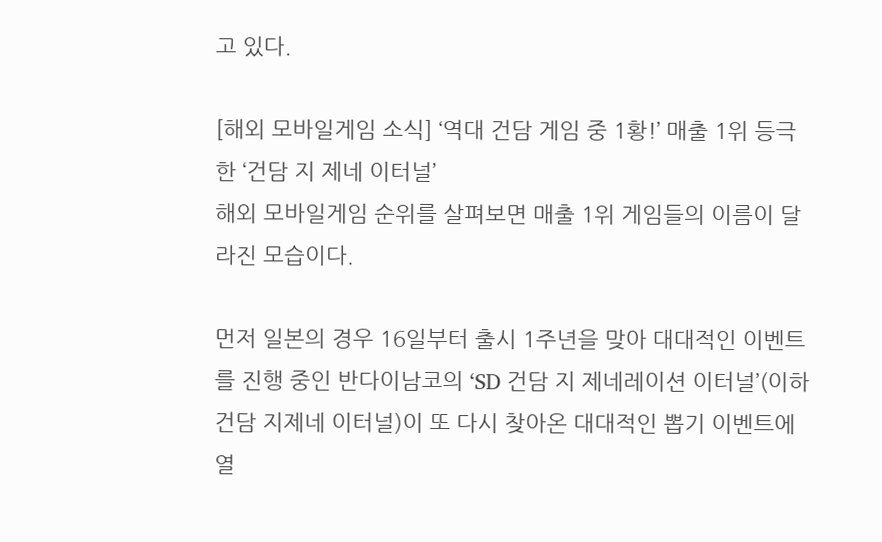고 있다.

[해외 모바일게임 소식] ‘역대 건담 게임 중 1황!’ 매출 1위 등극한 ‘건담 지 제네 이터널’
해외 모바일게임 순위를 살펴보면 매출 1위 게임들의 이름이 달라진 모습이다.

먼저 일본의 경우 16일부터 출시 1주년을 맞아 대대적인 이벤트를 진행 중인 반다이남코의 ‘SD 건담 지 제네레이션 이터널’(이하 건담 지제네 이터널)이 또 다시 찾아온 대대적인 뽑기 이벤트에 열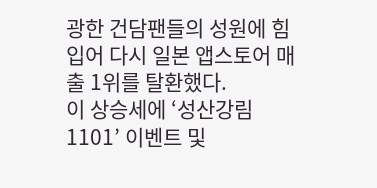광한 건담팬들의 성원에 힘입어 다시 일본 앱스토어 매출 1위를 탈환했다.
이 상승세에 ‘성산강림 1101’ 이벤트 및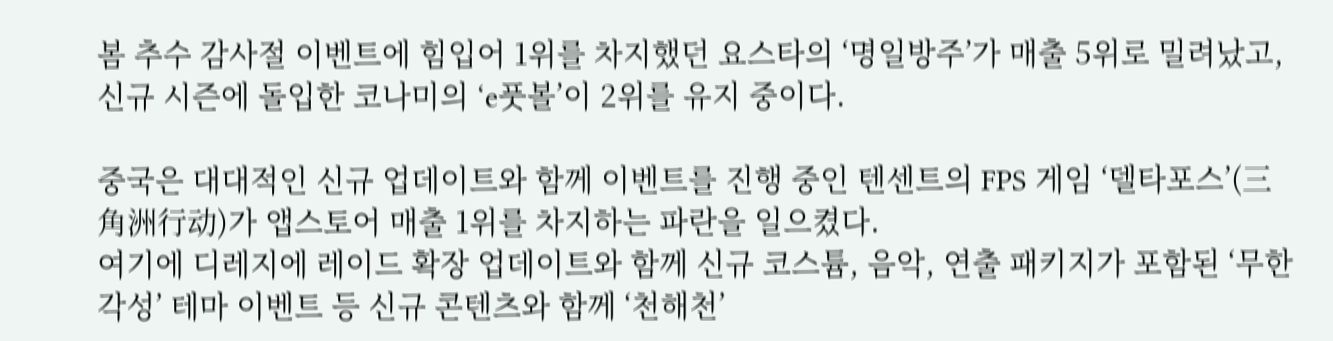봄 추수 감사절 이벤트에 힘입어 1위를 차지했던 요스타의 ‘명일방주’가 매출 5위로 밀려났고, 신규 시즌에 돌입한 코나미의 ‘e풋볼’이 2위를 유지 중이다.

중국은 대대적인 신규 업데이트와 함께 이벤트를 진행 중인 텐센트의 FPS 게임 ‘델타포스’(三角洲行动)가 앱스토어 매출 1위를 차지하는 파란을 일으켰다.
여기에 디레지에 레이드 확장 업데이트와 함께 신규 코스튬, 음악, 연출 패키지가 포함된 ‘무한각성’ 테마 이벤트 등 신규 콘텐츠와 함께 ‘천해천’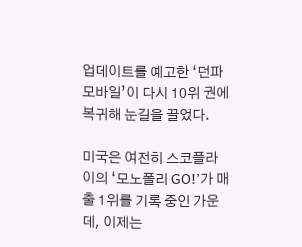업데이트를 예고한 ‘던파 모바일’이 다시 10위 권에 복귀해 눈길을 끌었다.

미국은 여전히 스코플라이의 ‘모노폴리 GO!’가 매출 1위를 기록 중인 가운데, 이제는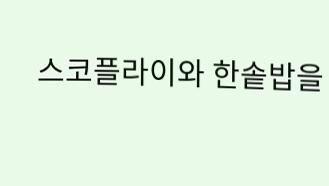스코플라이와 한솥밥을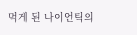먹게 된 나이언틱의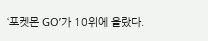‘포켓몬 GO’가 10위에 올랐다.